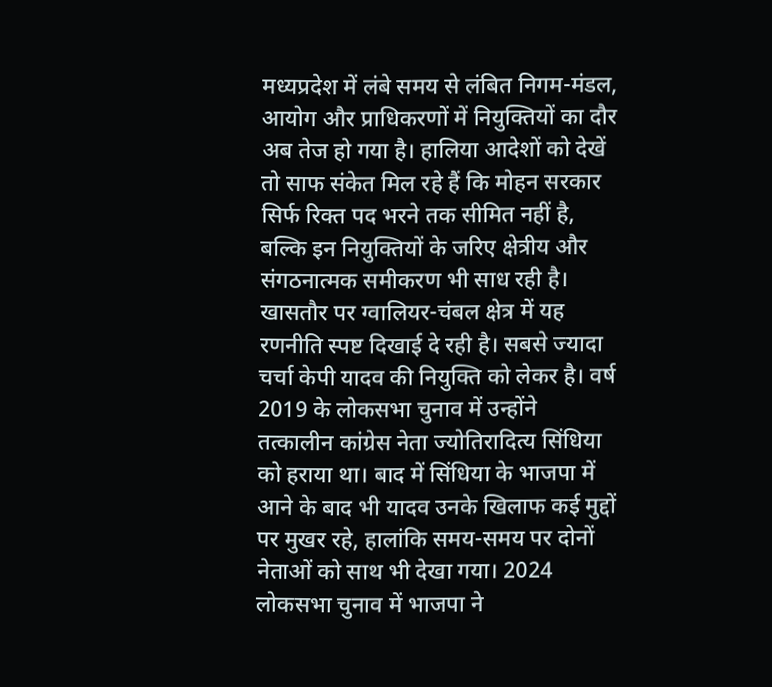मध्यप्रदेश में लंबे समय से लंबित निगम-मंडल, आयोग और प्राधिकरणों में नियुक्तियों का दौर अब तेज हो गया है। हालिया आदेशों को देखें तो साफ संकेत मिल रहे हैं कि मोहन सरकार सिर्फ रिक्त पद भरने तक सीमित नहीं है, बल्कि इन नियुक्तियों के जरिए क्षेत्रीय और संगठनात्मक समीकरण भी साध रही है। खासतौर पर ग्वालियर-चंबल क्षेत्र में यह रणनीति स्पष्ट दिखाई दे रही है। सबसे ज्यादा चर्चा केपी यादव की नियुक्ति को लेकर है। वर्ष 2019 के लोकसभा चुनाव में उन्होंने तत्कालीन कांग्रेस नेता ज्योतिरादित्य सिंधिया को हराया था। बाद में सिंधिया के भाजपा में आने के बाद भी यादव उनके खिलाफ कई मुद्दों पर मुखर रहे, हालांकि समय-समय पर दोनों नेताओं को साथ भी देखा गया। 2024 लोकसभा चुनाव में भाजपा ने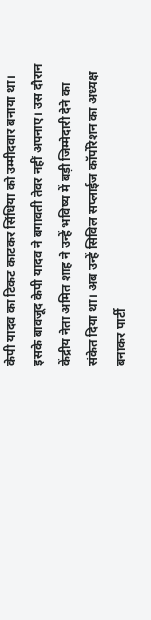केपी यादव का टिकट काटकर सिंधिया को उम्मीदवार बनाया था। इसके बावजूद केपी यादव ने बगावती तेवर नहीं अपनाए। उस दौरान केंद्रीय नेता अमित शाह ने उन्हें भविष्य में बड़ी जिम्मेदारी देने का संकेत दिया था। अब उन्हें सिविल सप्लाईज कॉर्पोरेशन का अध्यक्ष बनाकर पार्टी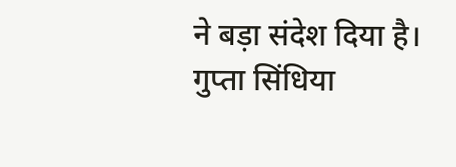ने बड़ा संदेश दिया है।
गुप्ता सिंधिया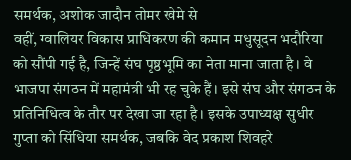समर्थक, अशोक जादौन तोमर खेमे से
वहीं, ग्वालियर विकास प्राधिकरण की कमान मधुसूदन भदौरिया को सौंपी गई है, जिन्हें संघ पृष्ठभूमि का नेता माना जाता है। वे भाजपा संगठन में महामंत्री भी रह चुके हैं। इसे संघ और संगठन के प्रतिनिधित्व के तौर पर देखा जा रहा है। इसके उपाध्यक्ष सुधीर गुप्ता को सिंधिया समर्थक, जबकि वेद प्रकाश शिवहरे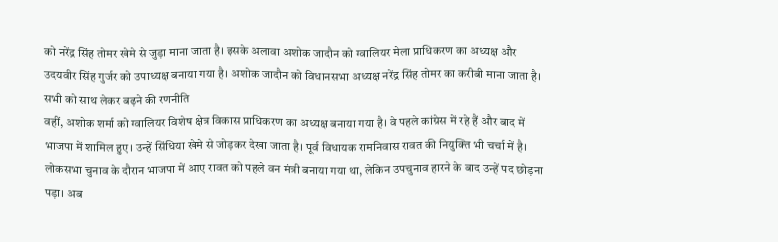को नरेंद्र सिंह तोमर खेमे से जुड़ा माना जाता है। इसके अलावा अशोक जादौन को ग्वालियर मेला प्राधिकरण का अध्यक्ष और उदयवीर सिंह गुर्जर को उपाध्यक्ष बनाया गया है। अशोक जादौन को विधानसभा अध्यक्ष नरेंद्र सिंह तोमर का करीबी माना जाता है।
सभी को साथ लेकर बढ़ने की रणनीति
वहीं, अशोक शर्मा को ग्वालियर विशेष क्षेत्र विकास प्राधिकरण का अध्यक्ष बनाया गया है। वे पहले कांग्रेस में रहे हैं और बाद में भाजपा में शामिल हुए। उन्हें सिंधिया खेमे से जोड़कर देखा जाता है। पूर्व विधायक रामनिवास रावत की नियुक्ति भी चर्चा में है। लोकसभा चुनाव के दौरान भाजपा में आए रावत को पहले वन मंत्री बनाया गया था, लेकिन उपचुनाव हारने के बाद उन्हें पद छोड़ना पड़ा। अब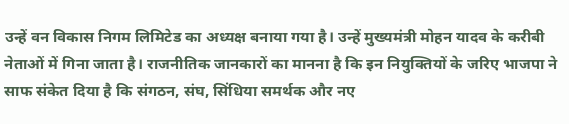उन्हें वन विकास निगम लिमिटेड का अध्यक्ष बनाया गया है। उन्हें मुख्यमंत्री मोहन यादव के करीबी नेताओं में गिना जाता है। राजनीतिक जानकारों का मानना है कि इन नियुक्तियों के जरिए भाजपा ने साफ संकेत दिया है कि संगठन, संघ, सिंधिया समर्थक और नए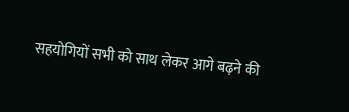सहयोगियों सभी को साथ लेकर आगे बढ़ने की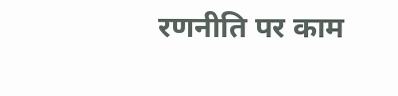रणनीति पर काम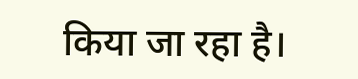किया जा रहा है।